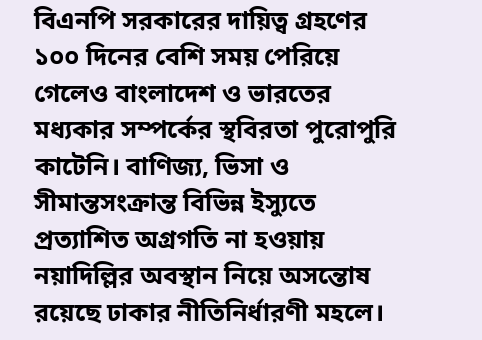বিএনপি সরকারের দায়িত্ব গ্রহণের ১০০ দিনের বেশি সময় পেরিয়ে গেলেও বাংলাদেশ ও ভারতের মধ্যকার সম্পর্কের স্থবিরতা পুরোপুরি কাটেনি। বাণিজ্য, ভিসা ও সীমান্তসংক্রান্ত বিভিন্ন ইস্যুতে প্রত্যাশিত অগ্রগতি না হওয়ায় নয়াদিল্লির অবস্থান নিয়ে অসন্তোষ রয়েছে ঢাকার নীতিনির্ধারণী মহলে।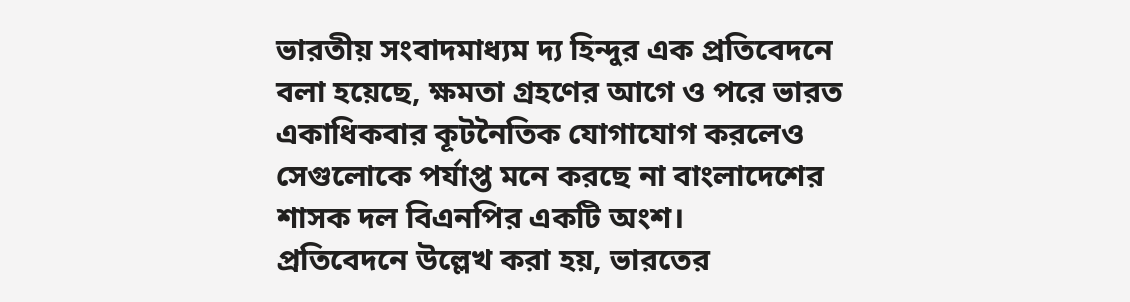ভারতীয় সংবাদমাধ্যম দ্য হিন্দুর এক প্রতিবেদনে বলা হয়েছে, ক্ষমতা গ্রহণের আগে ও পরে ভারত একাধিকবার কূটনৈতিক যোগাযোগ করলেও সেগুলোকে পর্যাপ্ত মনে করছে না বাংলাদেশের শাসক দল বিএনপির একটি অংশ।
প্রতিবেদনে উল্লেখ করা হয়, ভারতের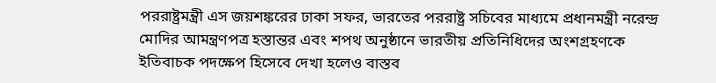পররাষ্ট্রমন্ত্রী এস জয়শঙ্করের ঢাকা সফর, ভারতের পররাষ্ট্র সচিবের মাধ্যমে প্রধানমন্ত্রী নরেন্দ্র মোদির আমন্ত্রণপত্র হস্তান্তর এবং শপথ অনুষ্ঠানে ভারতীয় প্রতিনিধিদের অংশগ্রহণকে ইতিবাচক পদক্ষেপ হিসেবে দেখা হলেও বাস্তব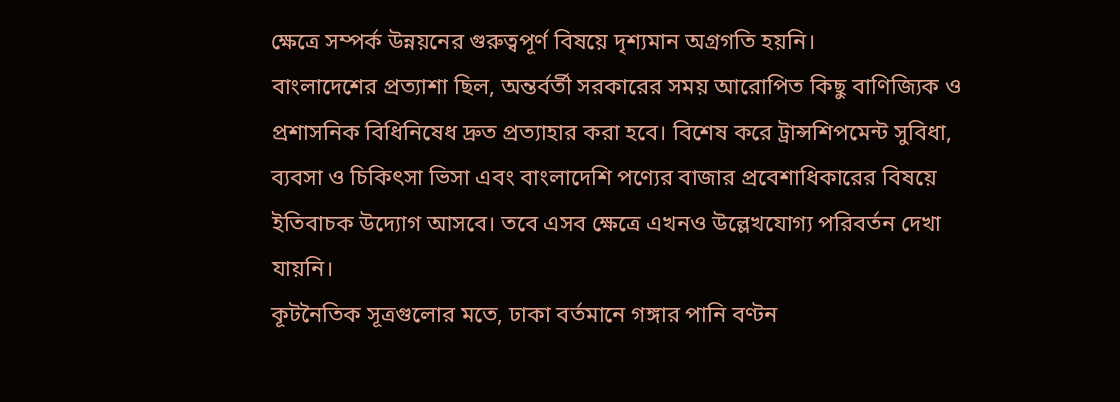ক্ষেত্রে সম্পর্ক উন্নয়নের গুরুত্বপূর্ণ বিষয়ে দৃশ্যমান অগ্রগতি হয়নি।
বাংলাদেশের প্রত্যাশা ছিল, অন্তর্বর্তী সরকারের সময় আরোপিত কিছু বাণিজ্যিক ও প্রশাসনিক বিধিনিষেধ দ্রুত প্রত্যাহার করা হবে। বিশেষ করে ট্রান্সশিপমেন্ট সুবিধা, ব্যবসা ও চিকিৎসা ভিসা এবং বাংলাদেশি পণ্যের বাজার প্রবেশাধিকারের বিষয়ে ইতিবাচক উদ্যোগ আসবে। তবে এসব ক্ষেত্রে এখনও উল্লেখযোগ্য পরিবর্তন দেখা যায়নি।
কূটনৈতিক সূত্রগুলোর মতে, ঢাকা বর্তমানে গঙ্গার পানি বণ্টন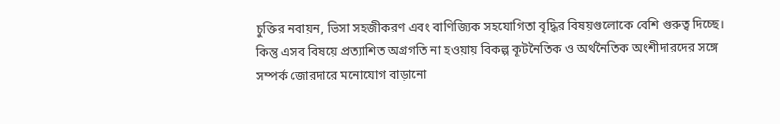চুক্তির নবায়ন, ভিসা সহজীকরণ এবং বাণিজ্যিক সহযোগিতা বৃদ্ধির বিষয়গুলোকে বেশি গুরুত্ব দিচ্ছে। কিন্তু এসব বিষয়ে প্রত্যাশিত অগ্রগতি না হওয়ায় বিকল্প কূটনৈতিক ও অর্থনৈতিক অংশীদারদের সঙ্গে সম্পর্ক জোরদারে মনোযোগ বাড়ানো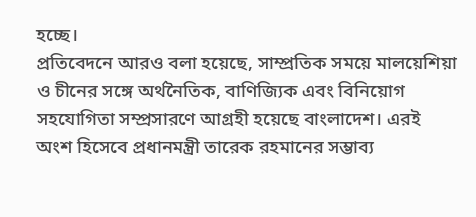হচ্ছে।
প্রতিবেদনে আরও বলা হয়েছে, সাম্প্রতিক সময়ে মালয়েশিয়া ও চীনের সঙ্গে অর্থনৈতিক, বাণিজ্যিক এবং বিনিয়োগ সহযোগিতা সম্প্রসারণে আগ্রহী হয়েছে বাংলাদেশ। এরই অংশ হিসেবে প্রধানমন্ত্রী তারেক রহমানের সম্ভাব্য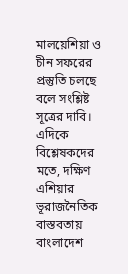মালয়েশিয়া ও চীন সফরের প্রস্তুতি চলছে বলে সংশ্লিষ্ট সূত্রের দাবি।
এদিকে বিশ্লেষকদের মতে, দক্ষিণ এশিয়ার ভূরাজনৈতিক বাস্তবতায় বাংলাদেশ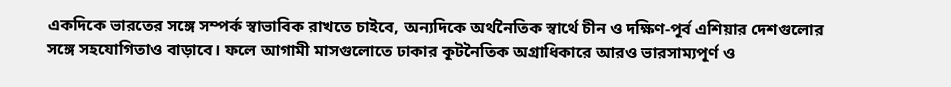একদিকে ভারতের সঙ্গে সম্পর্ক স্বাভাবিক রাখতে চাইবে, অন্যদিকে অর্থনৈতিক স্বার্থে চীন ও দক্ষিণ-পূর্ব এশিয়ার দেশগুলোর সঙ্গে সহযোগিতাও বাড়াবে। ফলে আগামী মাসগুলোতে ঢাকার কূটনৈতিক অগ্রাধিকারে আরও ভারসাম্যপূর্ণ ও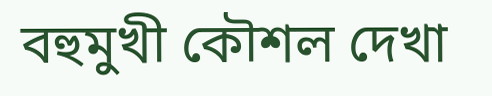বহুমুখী কৌশল দেখা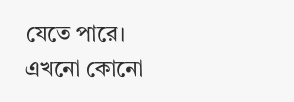যেতে পারে।
এখনো কোনো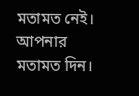মতামত নেই। আপনার মতামত দিন।